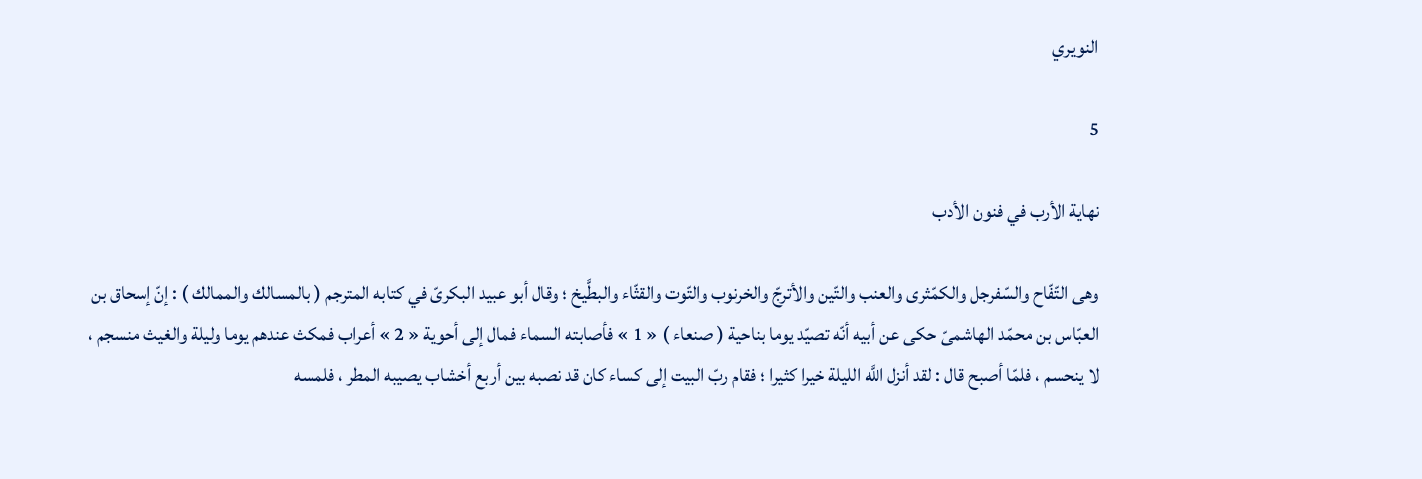النويري

5

نهاية الأرب في فنون الأدب

وهى التّفّاح والسّفرجل والكمّثرى والعنب والتّين والأترجّ والخرنوب والتّوت والقثّاء والبطَّيخ ؛ وقال أبو عبيد البكرىّ في كتابه المترجم ( بالمسالك والممالك ) : إنّ إسحاق بن العبّاس بن محمّد الهاشمىّ حكى عن أبيه أنّه تصيّد يوما بناحية ( صنعاء ) « 1 » فأصابته السماء فمال إلى أحوية « 2 » أعراب فمكث عندهم يوما وليلة والغيث منسجم ، لا ينحسم ، فلمّا أصبح قال : لقد أنزل اللَّه الليلة خيرا كثيرا ؛ فقام ربّ البيت إلى كساء كان قد نصبه بين أربع أخشاب يصيبه المطر ، فلمسه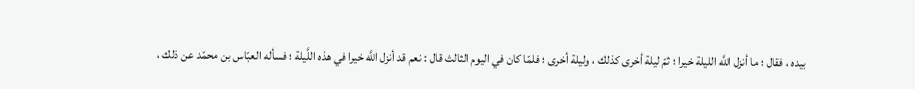بيده ، فقال ؛ ما أنزل اللَّه الليلة خيرا ؛ ثمّ ليلة أخرى كذلك ، وليلة أخرى ؛ فلمّا كان في اليوم الثالث قال : نعم قد أنزل اللَّه خيرا في هذه اللَّيلة ؛ فسأله العبّاس بن محمّد عن ذلك ،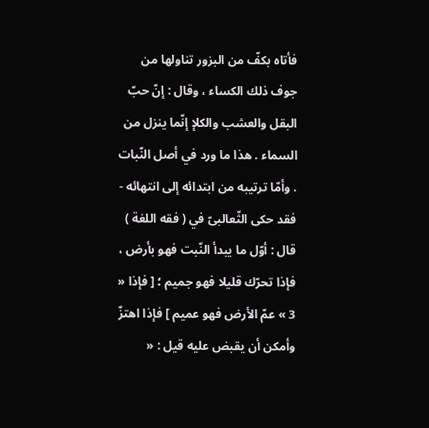فأتاه بكفّ من البزور تناولها من جوف ذلك الكساء ، وقال : إنّ حبّ البقل والعشب والكلإ إنّما ينزل من السماء . هذا ما ورد في أصل النّبات . وأمّا ترتيبه من ابتدائه إلى انتهائه - فقد حكى الثّعالبىّ في ( فقه اللغة ) قال : أوّل ما يبدأ النّبت فهو بأرض ، فإذا تحرّك قليلا فهو جميم ؛ [ فإذا « 3 » عمّ الأرض فهو عميم ] فإذا اهتزّ وأمكن أن يقبض عليه قيل : «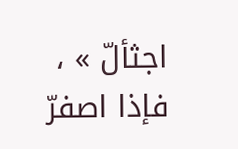اجثألّ » ، فإذا اصفرّ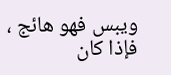ويبس فهو هائج ، فإذا كان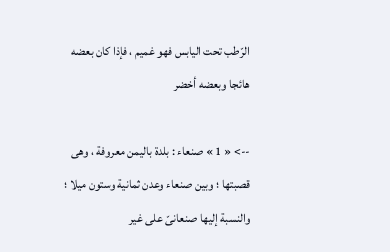الرّطب تحت اليابس فهو غميم ، فإذا كان بعضه هائجا وبعضه أخضر

--> « 1 » صنعاء : بلدة باليمن معروفة ، وهى قصبتها ؛ وبين صنعاء وعدن ثمانية وستون ميلا ؛ والنسبة إليها صنعانىّ على غير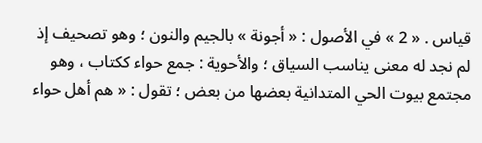قياس . « 2 » في الأصول : « أجونة » بالجيم والنون ؛ وهو تصحيف إذ لم نجد له معنى يناسب السياق ؛ والأحوية : جمع حواء ككتاب ، وهو مجتمع بيوت الحي المتدانية بعضها من بعض ؛ تقول : « هم أهل حواء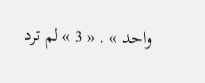واحد » . « 3 » لم ترد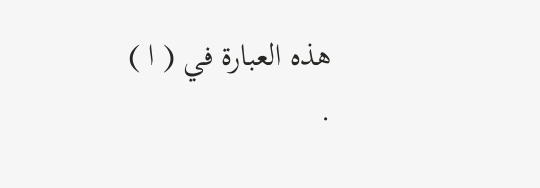هذه العبارة في ( ا ) .